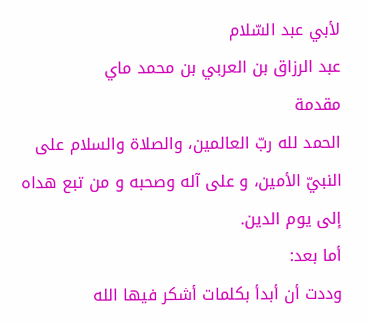لأبي عبد السّلام
عبد الرزاق بن العربي بن محمد ماي
مقدمة
الحمد لله ربّ العالمين، والصلاة والسلام على النبيّ الأمين، و على آله وصحبه و من تبع هداه إلى يوم الدين.
أما بعد:
وددت أن أبدأ بكلمات أشكر فيها الله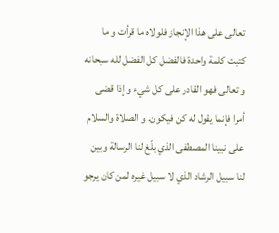تعالى على هذا الإنجاز فلولاه ما قرأت و ما كتبت كلمة واحدة فالفضل كل الفضل لله سبحانه و تعالى فهو القادر على كل شيء و إذا قضى أمرا فإنما يقول له كن فيكون. و الصلاة والسلام على نبينا المصطفى الذي بلّغ لنا الرسالة وبين لنا سبيل الرشاد الذي لا سبيل غيره لمن كان يرجو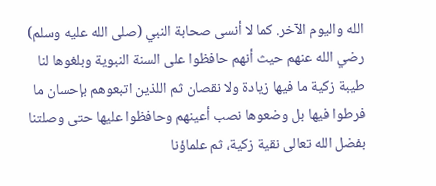الله واليوم الآخر. كما لا أنسى صحابة النبي (صلى الله عليه وسلم) رضي الله عنهم حيث أنهم حافظوا على السنة النبوية وبلغوها لنا طيبة زكية ما فيها زيادة ولا نقصان ثم اللذين اتبعوهم بإحسان ما فرطوا فيها بل وضعوها نصب أعينهم وحافظوا عليها حتى وصلتنا بفضل الله تعالى نقية زكية، ثم علماؤنا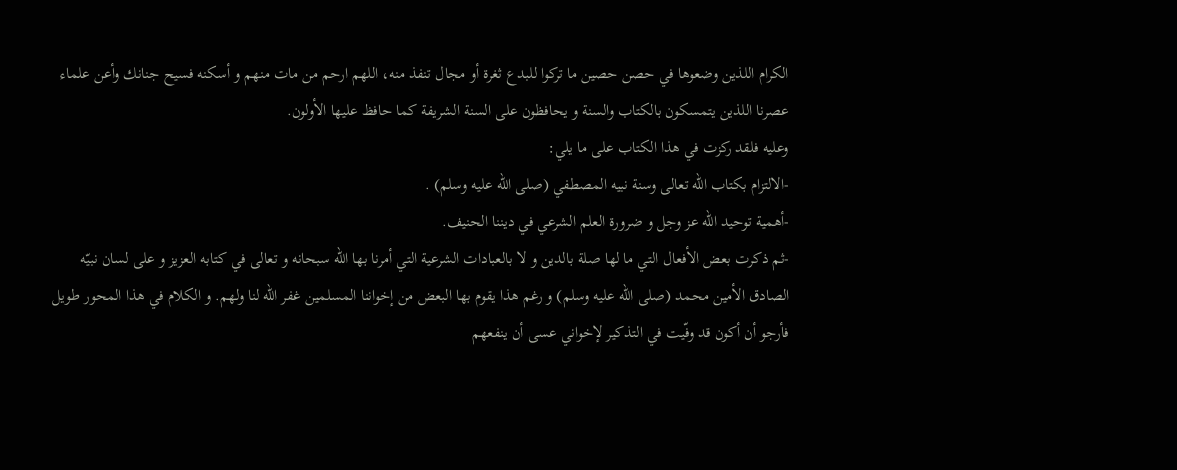الكرام اللذين وضعوها في حصن حصين ما تركوا للبدع ثغرة أو مجال تنفذ منه، اللهم ارحم من مات منهم و أسكنه فسيح جنانك وأعن علماء عصرنا اللذين يتمسكون بالكتاب والسنة و يحافظون على السنة الشريفة كما حافظ عليها الأولون.
وعليه فلقد ركزت في هذا الكتاب على ما يلي:
-الالتزام بكتاب الله تعالى وسنة نبيه المصطفي (صلى الله عليه وسلم) .
-أهمية توحيد الله عز وجل و ضرورة العلم الشرعي في ديننا الحنيف.
-ثم ذكرت بعض الأفعال التي ما لها صلة بالدين و لا بالعبادات الشرعية التي أمرنا بها الله سبحانه و تعالى في كتابه العزيز و على لسان نبيّه الصادق الأمين محمد (صلى الله عليه وسلم) و رغم هذا يقوم بها البعض من إخواننا المسلمين غفر الله لنا ولهم. و الكلام في هذا المحور طويل فأرجو أن أكون قد وفّيت في التذكير لإخواني عسى أن ينفعهم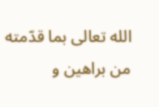الله تعالى بما قدّمته من براهين و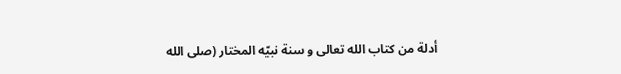أدلة من كتاب الله تعالى و سنة نبيّه المختار (صلى الله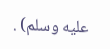عليه وسلم) .